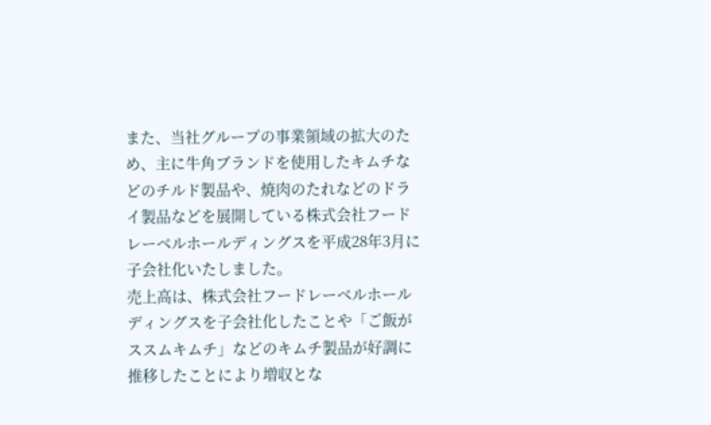また、当社グループの事業領域の拡大のため、主に牛角ブランドを使用したキムチなどのチルド製品や、焼肉のたれなどのドライ製品などを展開している株式会社フードレーベルホールディングスを平成28年3月に子会社化いたしました。
売上高は、株式会社フードレーベルホールディングスを子会社化したことや「ご飯がススムキムチ」などのキムチ製品が好調に推移したことにより増収とな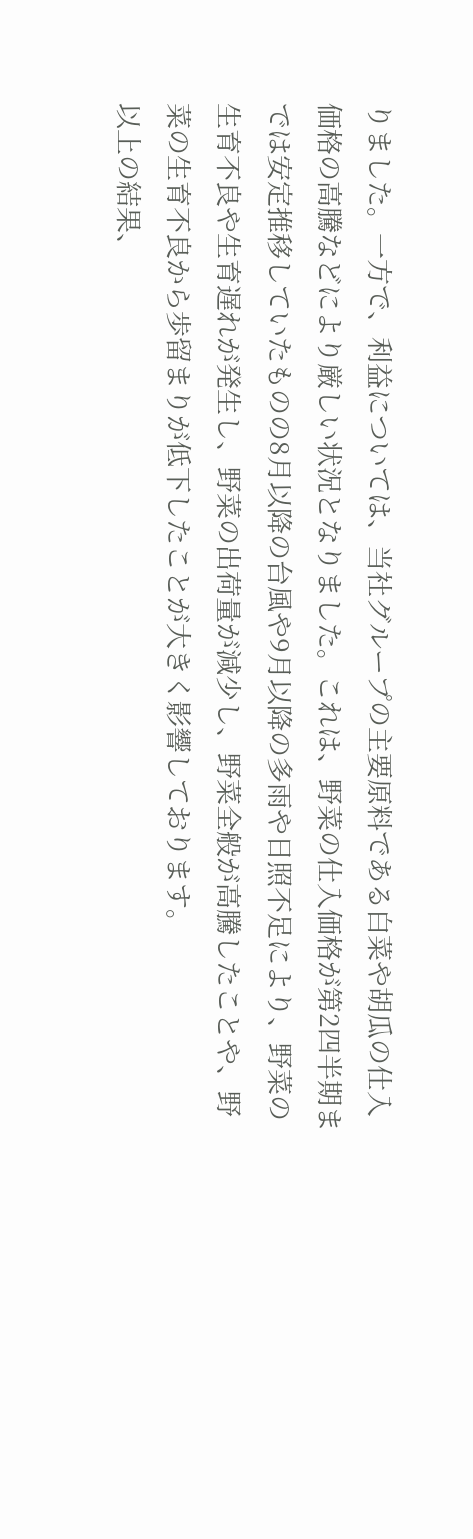りました。一方で、利益については、当社グループの主要原料である白菜や胡瓜の仕入価格の高騰などにより厳しい状況となりました。これは、野菜の仕入価格が第2四半期までは安定推移していたものの8月以降の台風や9月以降の多雨や日照不足により、野菜の生育不良や生育遅れが発生し、野菜の出荷量が減少し、野菜全般が高騰したことや、野菜の生育不良から歩留まりが低下したことが大きく影響しております。
以上の結果、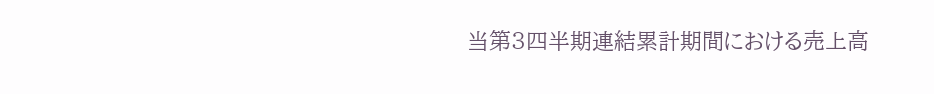当第3四半期連結累計期間における売上高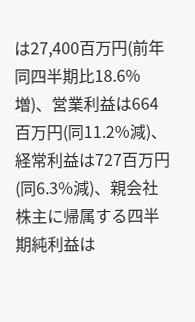は27,400百万円(前年同四半期比18.6%増)、営業利益は664百万円(同11.2%減)、経常利益は727百万円(同6.3%減)、親会社株主に帰属する四半期純利益は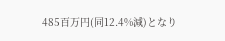485百万円(同12.4%減)となり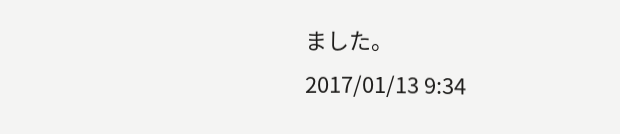ました。
2017/01/13 9:34